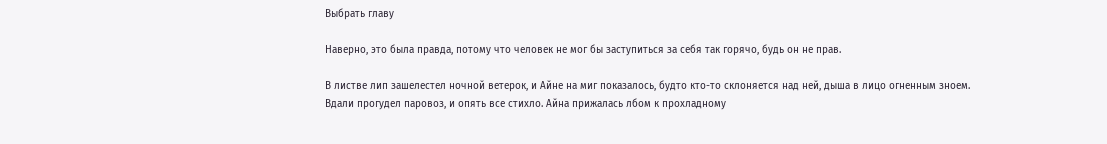Выбрать главу

Наверно, это была правда, потому что человек не мог бы заступиться за себя так горячо, будь он не прав.

В листве лип зашелестел ночной ветерок, и Айне на миг показалось, будто кто-то склоняется над ней, дыша в лицо огненным зноем. Вдали прогудел паровоз, и опять все стихло. Айна прижалась лбом к прохладному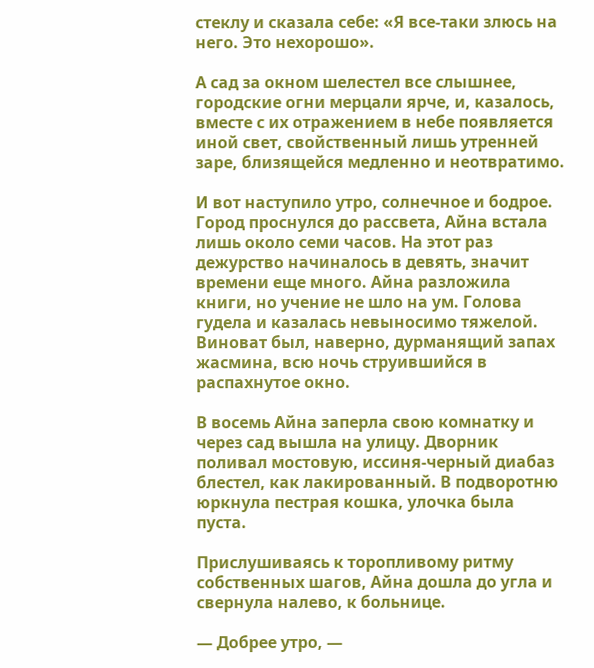стеклу и сказала себе: «Я все-таки злюсь на него. Это нехорошо».

А сад за окном шелестел все слышнее, городские огни мерцали ярче, и, казалось, вместе с их отражением в небе появляется иной свет, свойственный лишь утренней заре, близящейся медленно и неотвратимо.

И вот наступило утро, солнечное и бодрое. Город проснулся до рассвета, Айна встала лишь около семи часов. На этот раз дежурство начиналось в девять, значит времени еще много. Айна разложила книги, но учение не шло на ум. Голова гудела и казалась невыносимо тяжелой. Виноват был, наверно, дурманящий запах жасмина, всю ночь струившийся в распахнутое окно.

В восемь Айна заперла свою комнатку и через сад вышла на улицу. Дворник поливал мостовую, иссиня-черный диабаз блестел, как лакированный. В подворотню юркнула пестрая кошка, улочка была пуста.

Прислушиваясь к торопливому ритму собственных шагов, Айна дошла до угла и свернула налево, к больнице.

— Добрее утро, —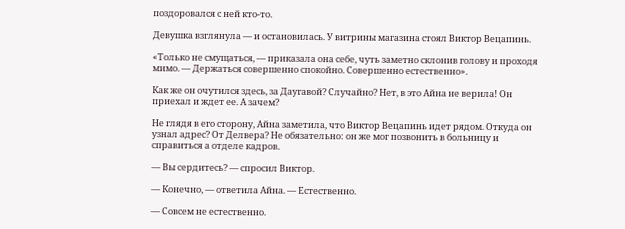поздоровался с ней кто-то.

Девушка взглянула — и остановилась. У витрины магазина стоял Виктор Вецапинь.

«Только не смущаться, — приказала она себе, чуть заметно склонив голову и проходя мимо. — Держаться совершенно спокойно. Совершенно естественно».

Как же он очутился здесь, за Даугавой? Случайно? Нет, в это Айна не верила! Он приехал и ждет ее. А зачем?

Не глядя в его сторону, Айна заметила, что Виктор Вецапинь идет рядом. Откуда он узнал адрес? От Делвера? Не обязательно: он же мог позвонить в больницу и справиться а отделе кадров.

— Вы сердитесь? — спросил Виктор.

— Конечно, — ответила Айна. — Естественно.

— Совсем не естественно.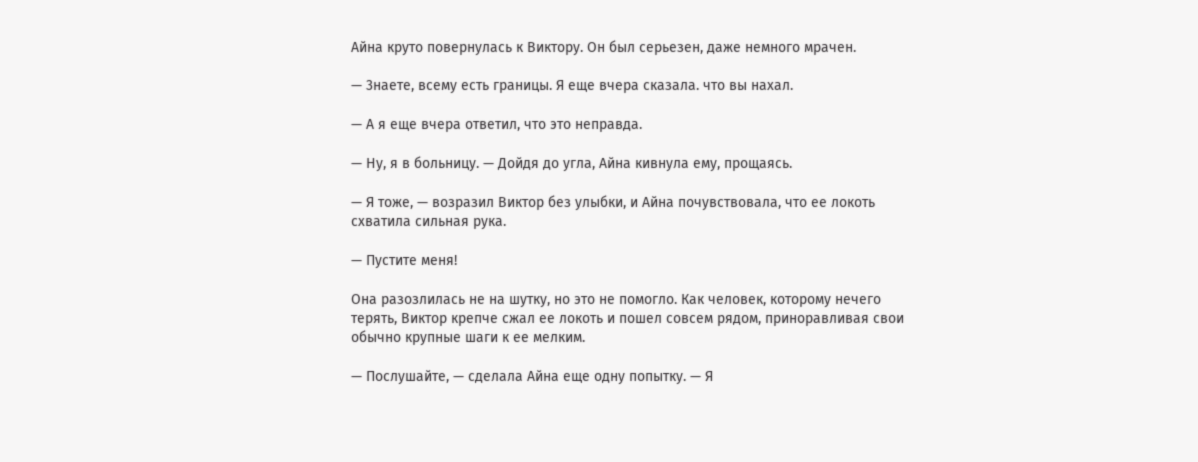Айна круто повернулась к Виктору. Он был серьезен, даже немного мрачен.

— 3наете, всему есть границы. Я еще вчера сказала. что вы нахал.

— А я еще вчера ответил, что это неправда.

— Ну, я в больницу. — Дойдя до угла, Айна кивнула ему, прощаясь.

— Я тоже, — возразил Виктор без улыбки, и Айна почувствовала, что ее локоть схватила сильная рука.

— Пустите меня!

Она разозлилась не на шутку, но это не помогло. Как человек, которому нечего терять, Виктор крепче сжал ее локоть и пошел совсем рядом, приноравливая свои обычно крупные шаги к ее мелким.

— Послушайте, — сделала Айна еще одну попытку. — Я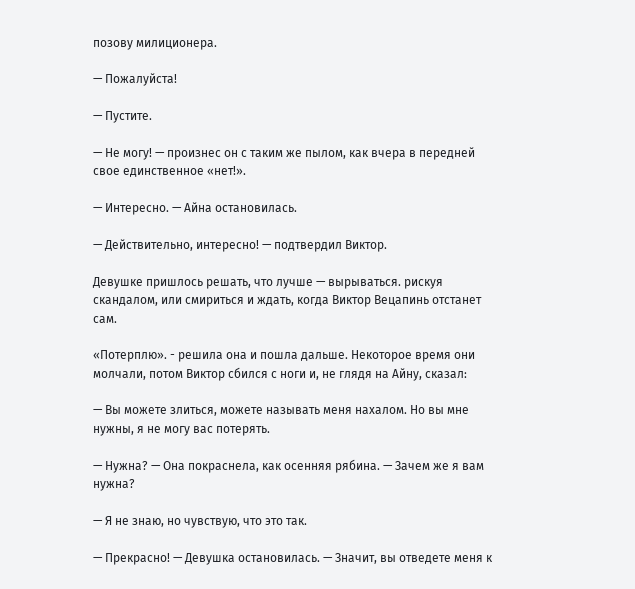позову милиционера.

— Пожалуйста!

— Пустите.

— Не могу! — произнес он с таким же пылом, как вчера в передней свое единственное «нет!».

— Интересно. — Айна остановилась.

— Действительно, интересно! — подтвердил Виктор.

Девушке пришлось решать, что лучше — вырываться. рискуя скандалом, или смириться и ждать, когда Виктор Вецапинь отстанет сам.

«Потерплю». - решила она и пошла дальше. Некоторое время они молчали, потом Виктор сбился с ноги и, не глядя на Айну, сказал:

— Вы можете злиться, можете называть меня нахалом. Но вы мне нужны, я не могу вас потерять.

— Нужна? — Она покраснела, как осенняя рябина. — Зачем же я вам нужна?

— Я не знаю, но чувствую, что это так.

— Прекрасно! — Девушка остановилась. — Значит, вы отведете меня к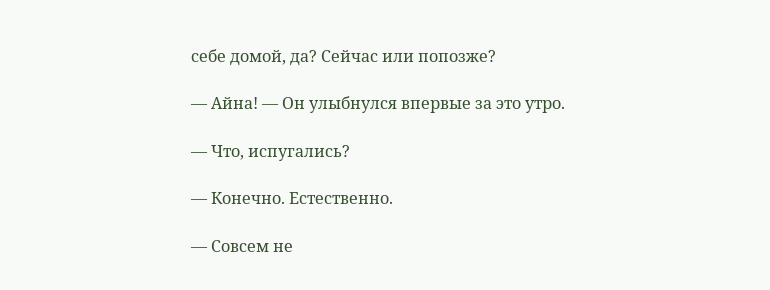себе домой, да? Сейчас или попозже?

— Айна! — Он улыбнулся впервые за это утро.

— Что, испугались?

— Конечно. Естественно.

— Совсем не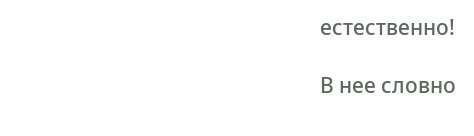естественно!

В нее словно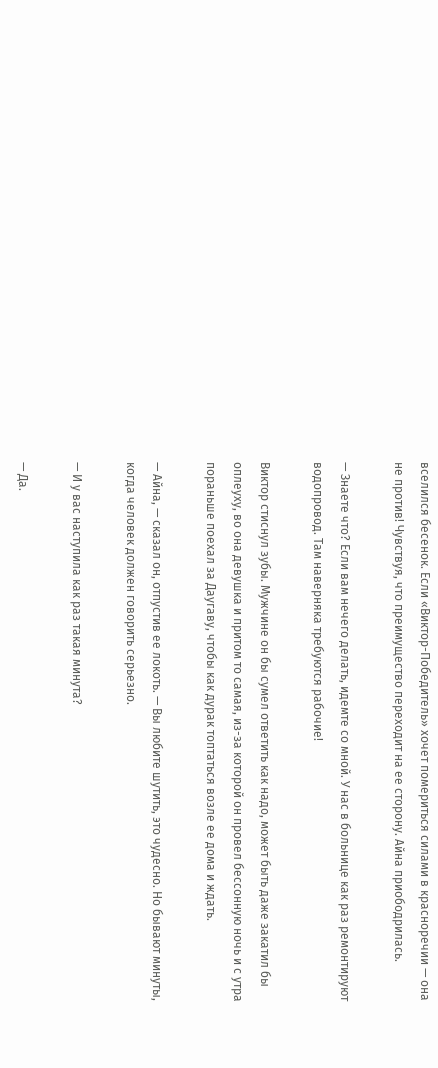вселился бесенок. Если «Виктор-Победитель» хочет помериться силами в красноречии — она не против! Чувствуя, что преимущество переходит на ее сторону. Айна приободрилась.

— Знаете что? Если вам нечего делать, идемте со мной. У нас в больнице как раз ремонтируют водопровод. Там наверняка требуются рабочие!

Виктор стиснул зубы. Мужчине он бы сумел ответить как надо, может быть даже закатил бы оплеуху, во она девушка и притом то самая, из-за которой он провел бессонную ночь и с утра пораньше поехал за Даугаву, чтобы как дурак топтаться возле ее дома и ждать.

— Айна, — сказал он, отпустив ее локоть. — Вы любите шутить, это чудесно. Но бывают минуты, когда человек должен говорить серьезно.

— И у вас наступила как раз такая минута?

— Да.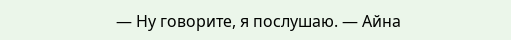— Ну говорите, я послушаю. — Айна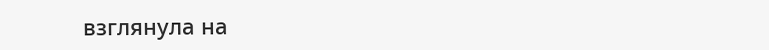взглянула на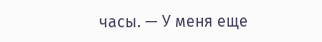часы. — У меня еще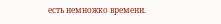есть немножко времени.